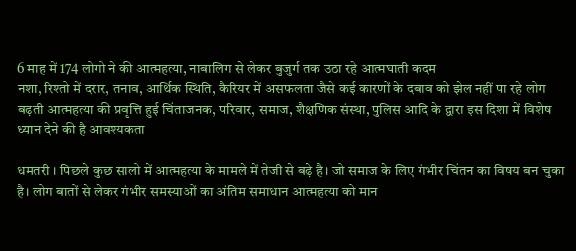6 माह में 174 लोगो ने की आत्महत्या, नाबालिग से लेकर बुजुर्ग तक उठा रहे आत्मघाती कदम
नशा, रिश्तो में दरार, तनाव, आर्थिक स्थिति, कैरियर में असफलता जैसे कई कारणों के दबाव को झेल नहीं पा रहे लोग
बढ़ती आत्महत्या की प्रवृत्ति हुई चिंताजनक, परिवार, समाज, शैक्षणिक संस्था, पुलिस आदि के द्वारा इस दिशा में विशेष ध्यान देने की है आवश्यकता

धमतरी । पिछले कुछ सालो में आत्महत्या के मामले में तेजी से बढ़े है। जो समाज के लिए गंभीर चिंतन का विषय बन चुका है। लोग बातों से लेकर गंभीर समस्याओं का अंतिम समाधान आत्महत्या को मान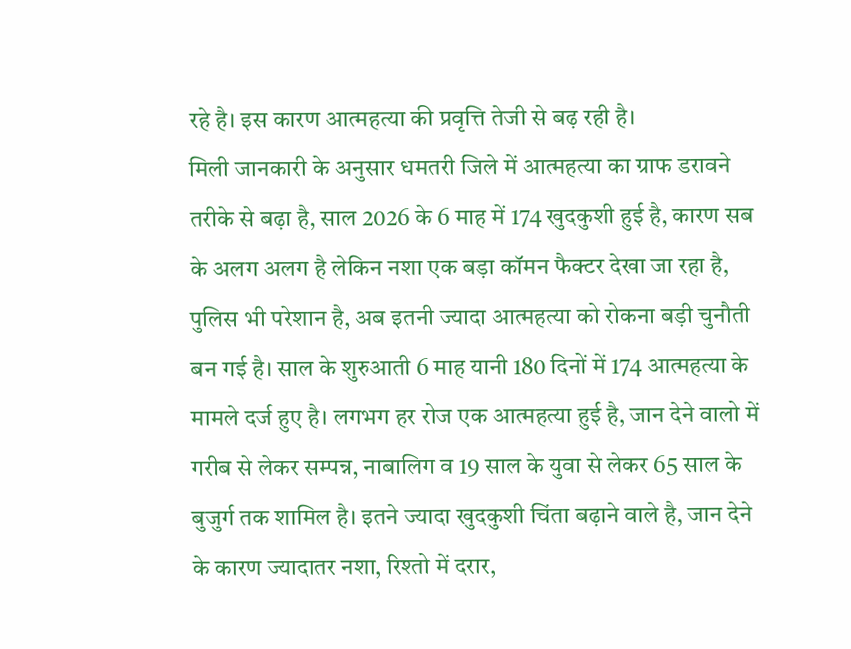रहे है। इस कारण आत्महत्या की प्रवृत्ति तेजी से बढ़ रही है।
मिली जानकारी के अनुसार धमतरी जिले में आत्महत्या का ग्राफ डरावने तरीके से बढ़ा है, साल 2026 के 6 माह में 174 खुदकुशी हुई है, कारण सब के अलग अलग है लेकिन नशा एक बड़ा कॉमन फैक्टर देखा जा रहा है, पुलिस भी परेशान है, अब इतनी ज्यादा आत्महत्या को रोकना बड़ी चुनौती बन गई है। साल के शुरुआती 6 माह यानी 180 दिनों में 174 आत्महत्या के मामले दर्ज हुए है। लगभग हर रोज एक आत्महत्या हुई है, जान देने वालो में गरीब से लेकर सम्पन्न, नाबालिग व 19 साल के युवा से लेकर 65 साल के बुजुर्ग तक शामिल है। इतने ज्यादा खुदकुशी चिंता बढ़ाने वाले है, जान देने के कारण ज्यादातर नशा, रिश्तो में दरार,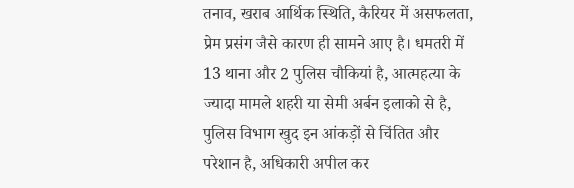तनाव, खराब आर्थिक स्थिति, कैरियर में असफलता, प्रेम प्रसंग जैसे कारण ही सामने आए है। धमतरी में 13 थाना और 2 पुलिस चौकियां है, आत्महत्या के ज्यादा मामले शहरी या सेमी अर्बन इलाको से है, पुलिस विभाग खुद इन आंकड़ों से चिंतित और परेशान है, अधिकारी अपील कर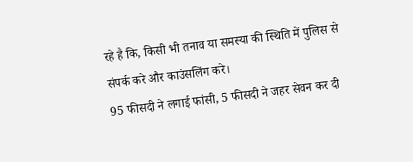रहे है कि, किसी भी तनाव या समस्या की स्थिति में पुलिस से संपर्क करे और काउंसलिंग करे।
95 फीसदी ने लगाई फांसी, 5 फीसदी ने जहर सेवन कर दी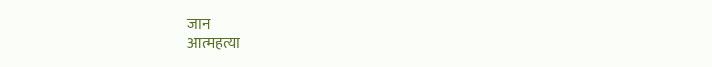जान
आत्महत्या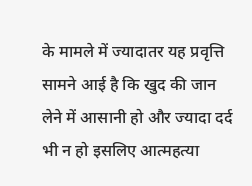के मामले में ज्यादातर यह प्रवृत्ति सामने आई है कि खुद की जान लेने में आसानी हो और ज्यादा दर्द भी न हो इसलिए आत्महत्या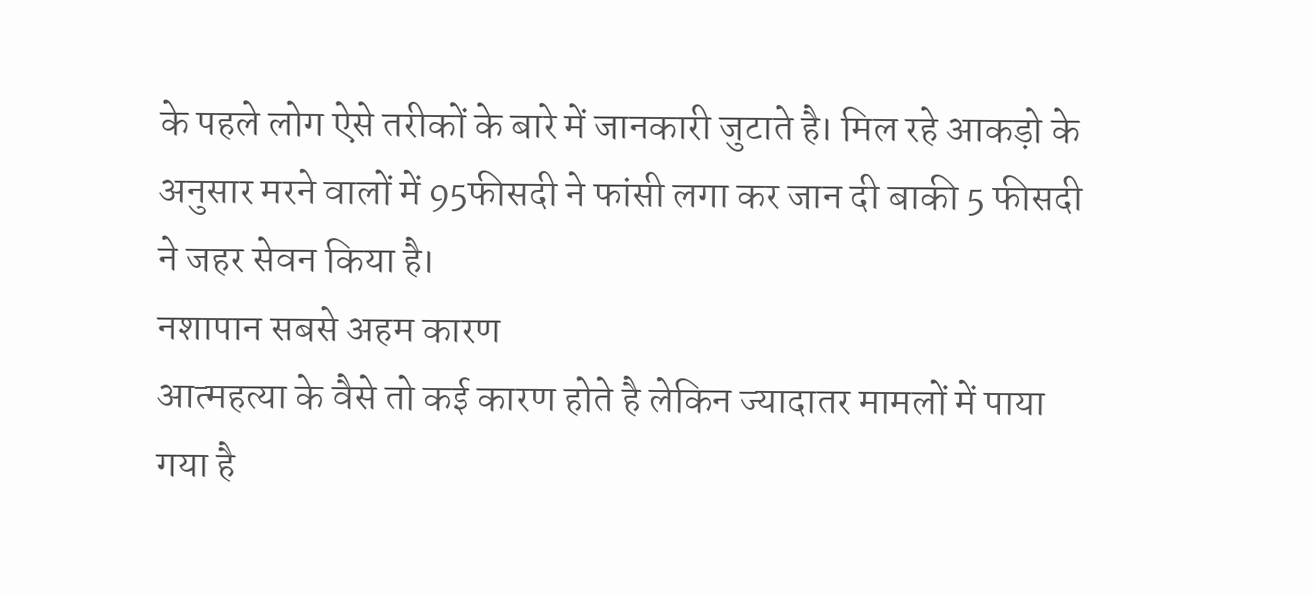के पहले लोग ऐसे तरीकों के बारे में जानकारी जुटाते है। मिल रहे आकड़ो के अनुसार मरने वालों में 95फीसदी ने फांसी लगा कर जान दी बाकी 5 फीसदी ने जहर सेवन किया है।
नशापान सबसे अहम कारण
आत्महत्या के वैसे तो कई कारण होते है लेकिन ज्यादातर मामलों में पाया गया है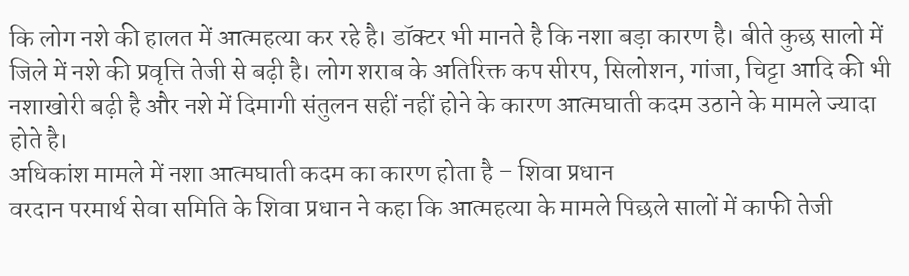कि लोग नशे की हालत में आत्महत्या कर रहे है। डॉक्टर भी मानते है कि नशा बड़ा कारण है। बीते कुछ सालो में जिले में नशे की प्रवृत्ति तेजी से बढ़ी है। लोग शराब के अतिरिक्त कप सीरप, सिलोशन, गांजा, चिट्टा आदि की भी नशाखोरी बढ़ी है और नशे में दिमागी संतुलन सहीं नहीं होने के कारण आत्मघाती कदम उठाने के मामले ज्यादा होते है।
अधिकांश मामले में नशा आत्मघाती कदम का कारण होता है – शिवा प्रधान
वरदान परमार्थ सेवा समिति के शिवा प्रधान ने कहा कि आत्महत्या के मामले पिछले सालों में काफी तेजी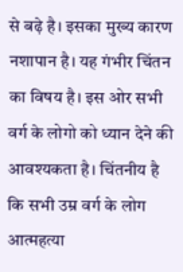से बढ़े है। इसका मुख्य कारण नशापान है। यह गंभीर चिंतन का विषय है। इस ओर सभी वर्ग के लोगो को ध्यान देने की आवश्यकता है। चिंतनीय है कि सभी उम्र वर्ग के लोग आत्महत्या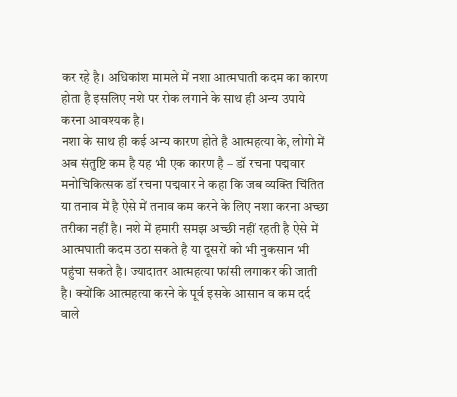कर रहे है। अधिकांश मामले में नशा आत्मघाती कदम का कारण होता है इसलिए नशे पर रोक लगाने के साथ ही अन्य उपाये करना आवश्यक है।
नशा के साथ ही कई अन्य कारण होते है आत्महत्या के, लोगो में अब संतुष्टि कम है यह भी एक कारण है – डॉ रचना पद्मवार
मनोचिकित्सक डॉ रचना पद्मवार ने कहा कि जब व्यक्ति चिंतित या तनाव में है ऐसे में तनाव कम करने के लिए नशा करना अच्छा तरीका नहीं है। नशे में हमारी समझ अच्छी नहीं रहती है ऐसे में आत्मघाती कदम उठा सकते है या दूसरों को भी नुकसान भी पहुंचा सकते है। ज्यादातर आत्महत्या फांसी लगाकर की जाती है। क्योंकि आत्महत्या करने के पूर्व इसके आसान व कम दर्द वाले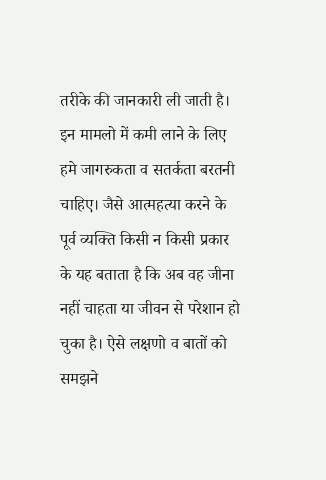तरीके की जानकारी ली जाती है। इन मामलो में कमी लाने के लिए हमे जागरुकता व सतर्कता बरतनी चाहिए। जैसे आत्महत्या करने के पूर्व व्यक्ति किसी न किसी प्रकार के यह बताता है कि अब वह जीना नहीं चाहता या जीवन से परेशान हो चुका है। ऐसे लक्षणो व बातों को समझने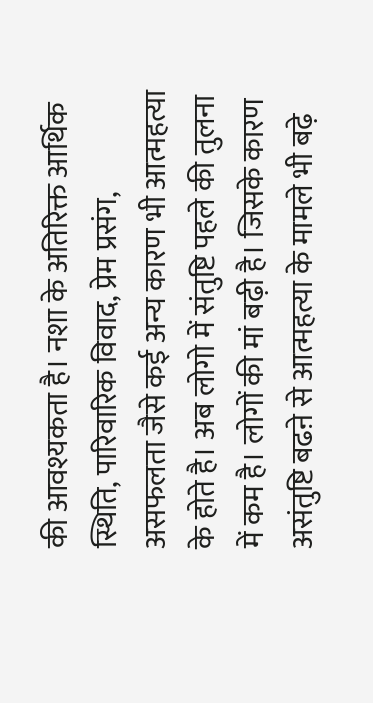की आवश्यकता है। नशा के अतिरिक्त आर्थिक स्थिति, पारिवारिक विवाद, प्रेम प्रसंग, असफलता जैसे कई अन्य कारण भी आत्महत्या के होते है। अब लोगो में संतुष्टि पहले की तुलना में कम है। लोगों की मां बढ़ी है। जिसके कारण असंतुष्टि बढऩे से आत्महत्या के मामले भी बढ़े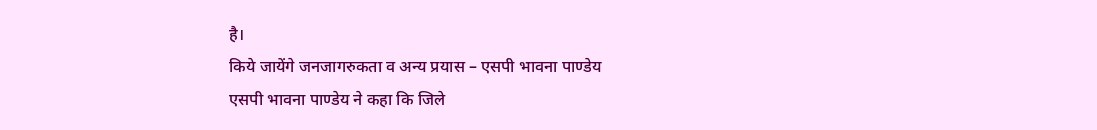है।
किये जायेंगे जनजागरुकता व अन्य प्रयास – एसपी भावना पाण्डेय
एसपी भावना पाण्डेय ने कहा कि जिले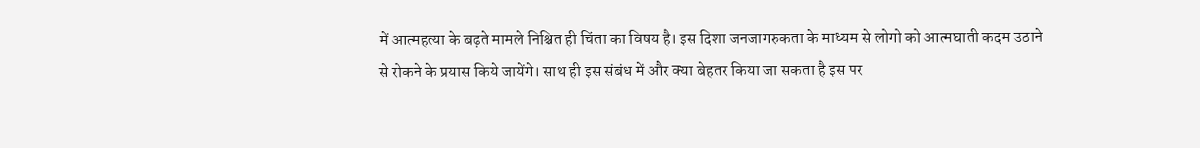में आत्महत्या के बढ़ते मामले निश्चित ही चिंता का विषय है। इस दिशा जनजागरुकता के माध्यम से लोगो को आत्मघाती कदम उठाने से रोकने के प्रयास किये जायेंगे। साथ ही इस संबंध में और क्या बेहतर किया जा सकता है इस पर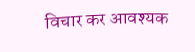विचार कर आवश्यक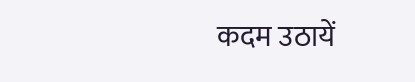कदम उठायें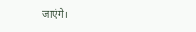जाएंगे।